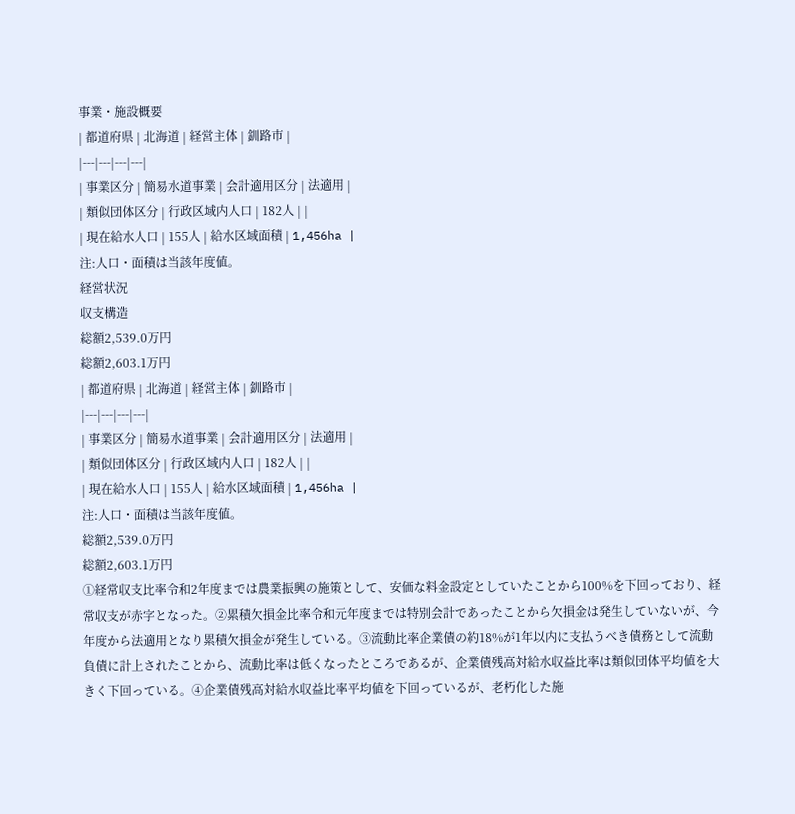事業・施設概要
| 都道府県 | 北海道 | 経営主体 | 釧路市 |
|---|---|---|---|
| 事業区分 | 簡易水道事業 | 会計適用区分 | 法適用 |
| 類似団体区分 | 行政区域内人口 | 182人 | |
| 現在給水人口 | 155人 | 給水区域面積 | 1,456ha |
注:人口・面積は当該年度値。
経営状況
収支構造
総額2,539.0万円
総額2,603.1万円
| 都道府県 | 北海道 | 経営主体 | 釧路市 |
|---|---|---|---|
| 事業区分 | 簡易水道事業 | 会計適用区分 | 法適用 |
| 類似団体区分 | 行政区域内人口 | 182人 | |
| 現在給水人口 | 155人 | 給水区域面積 | 1,456ha |
注:人口・面積は当該年度値。
総額2,539.0万円
総額2,603.1万円
①経常収支比率令和2年度までは農業振興の施策として、安価な料金設定としていたことから100%を下回っており、経常収支が赤字となった。②累積欠損金比率令和元年度までは特別会計であったことから欠損金は発生していないが、今年度から法適用となり累積欠損金が発生している。③流動比率企業債の約18%が1年以内に支払うべき債務として流動負債に計上されたことから、流動比率は低くなったところであるが、企業債残高対給水収益比率は類似団体平均値を大きく下回っている。④企業債残高対給水収益比率平均値を下回っているが、老朽化した施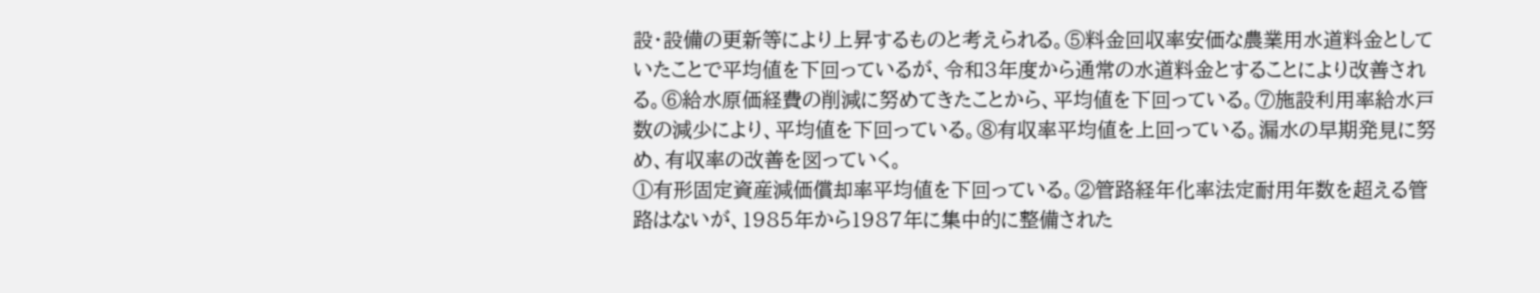設・設備の更新等により上昇するものと考えられる。⑤料金回収率安価な農業用水道料金としていたことで平均値を下回っているが、令和3年度から通常の水道料金とすることにより改善される。⑥給水原価経費の削減に努めてきたことから、平均値を下回っている。⑦施設利用率給水戸数の減少により、平均値を下回っている。⑧有収率平均値を上回っている。漏水の早期発見に努め、有収率の改善を図っていく。
①有形固定資産減価償却率平均値を下回っている。②管路経年化率法定耐用年数を超える管路はないが、1985年から1987年に集中的に整備された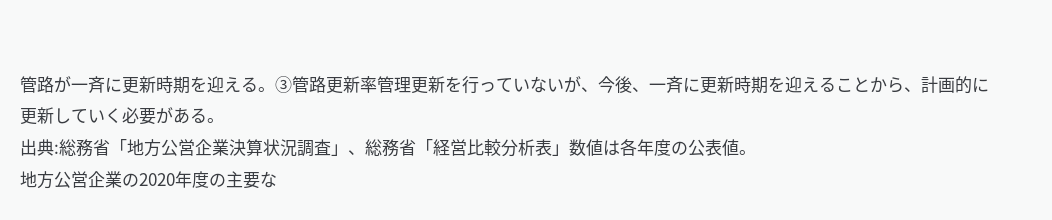管路が一斉に更新時期を迎える。③管路更新率管理更新を行っていないが、今後、一斉に更新時期を迎えることから、計画的に更新していく必要がある。
出典:総務省「地方公営企業決算状況調査」、総務省「経営比較分析表」数値は各年度の公表値。
地方公営企業の2020年度の主要な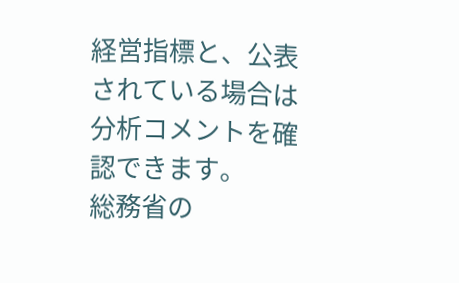経営指標と、公表されている場合は分析コメントを確認できます。
総務省の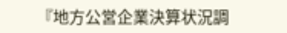『地方公営企業決算状況調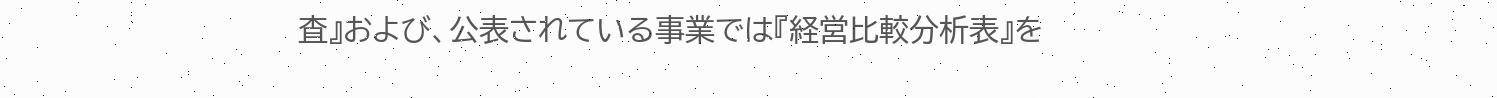査』および、公表されている事業では『経営比較分析表』を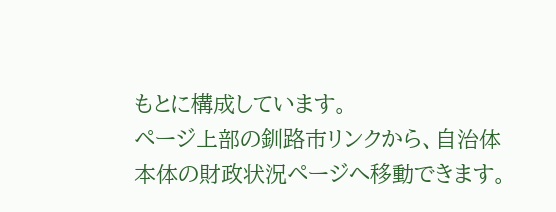もとに構成しています。
ページ上部の釧路市リンクから、自治体本体の財政状況ページへ移動できます。